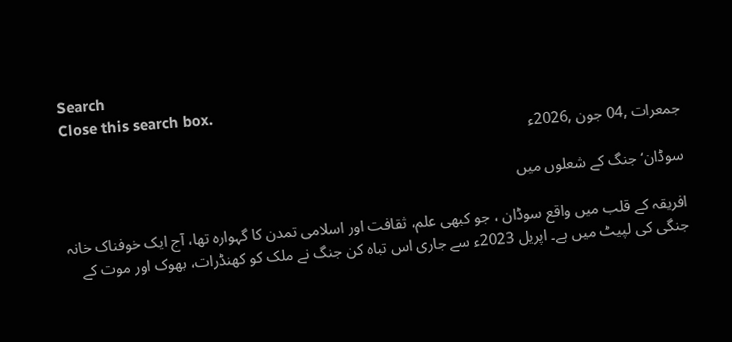Search
Close this search box.
جمعرات ,04 جون ,2026ء

سوڈان‘ جنگ کے شعلوں میں

افریقہ کے قلب میں واقع سوڈان ، جو کبھی علم، ثقافت اور اسلامی تمدن کا گہوارہ تھا، آج ایک خوفناک خانہ جنگی کی لپیٹ میں ہے۔ اپریل 2023ء سے جاری اس تباہ کن جنگ نے ملک کو کھنڈرات، بھوک اور موت کے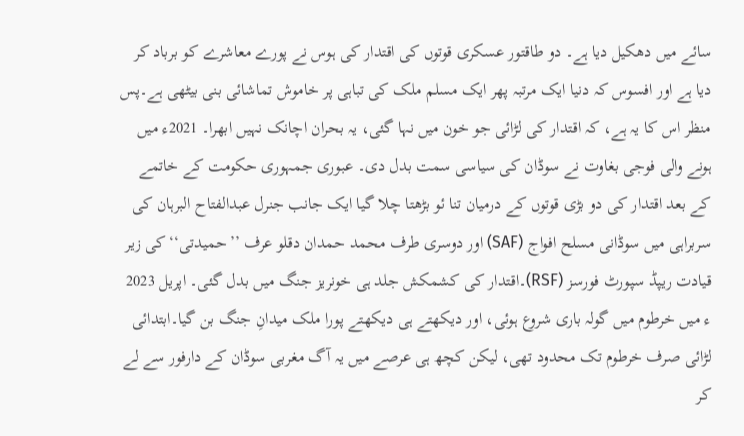سائے میں دھکیل دیا ہے۔ دو طاقتور عسکری قوتوں کی اقتدار کی ہوس نے پورے معاشرے کو برباد کر دیا ہے اور افسوس کہ دنیا ایک مرتبہ پھر ایک مسلم ملک کی تباہی پر خاموش تماشائی بنی بیٹھی ہے۔پس منظر اس کا یہ ہے، کہ اقتدار کی لڑائی جو خون میں نہا گئی، یہ بحران اچانک نہیں ابھرا۔ 2021ء میں ہونے والی فوجی بغاوت نے سوڈان کی سیاسی سمت بدل دی۔ عبوری جمہوری حکومت کے خاتمے کے بعد اقتدار کی دو بڑی قوتوں کے درمیان تنا ئو بڑھتا چلا گیا ایک جانب جنرل عبدالفتاح البرہان کی سربراہی میں سوڈانی مسلح افواج (SAF) اور دوسری طرف محمد حمدان دقلو عرف ’’حمیدتی‘‘کی زیر قیادت ریپڈ سپورٹ فورسز (RSF)۔اقتدار کی کشمکش جلد ہی خونریز جنگ میں بدل گئی۔ اپریل 2023 ء میں خرطوم میں گولہ باری شروع ہوئی، اور دیکھتے ہی دیکھتے پورا ملک میدانِ جنگ بن گیا۔ابتدائی لڑائی صرف خرطوم تک محدود تھی، لیکن کچھ ہی عرصے میں یہ آگ مغربی سوڈان کے دارفور سے لے کر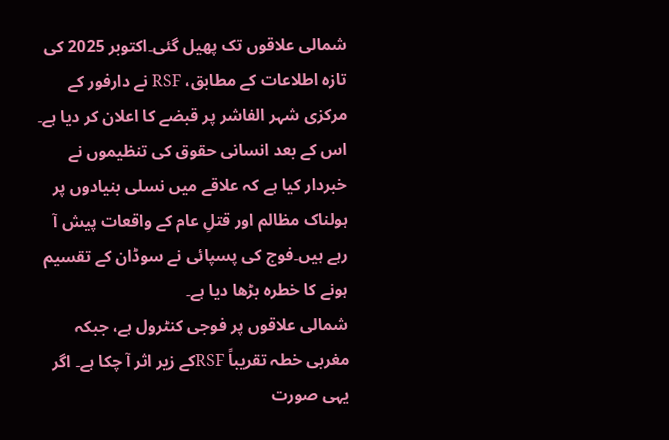شمالی علاقوں تک پھیل گئی۔اکتوبر 2025 کی تازہ اطلاعات کے مطابق، RSF نے دارفور کے مرکزی شہر الفاشر پر قبضے کا اعلان کر دیا ہے۔ اس کے بعد انسانی حقوق کی تنظیموں نے خبردار کیا ہے کہ علاقے میں نسلی بنیادوں پر ہولناک مظالم اور قتلِ عام کے واقعات پیش آ رہے ہیں۔فوج کی پسپائی نے سوڈان کے تقسیم ہونے کا خطرہ بڑھا دیا ہے۔
شمالی علاقوں پر فوجی کنٹرول ہے، جبکہ مغربی خطہ تقریباً RSFکے زیر اثر آ چکا ہے۔ اگر یہی صورت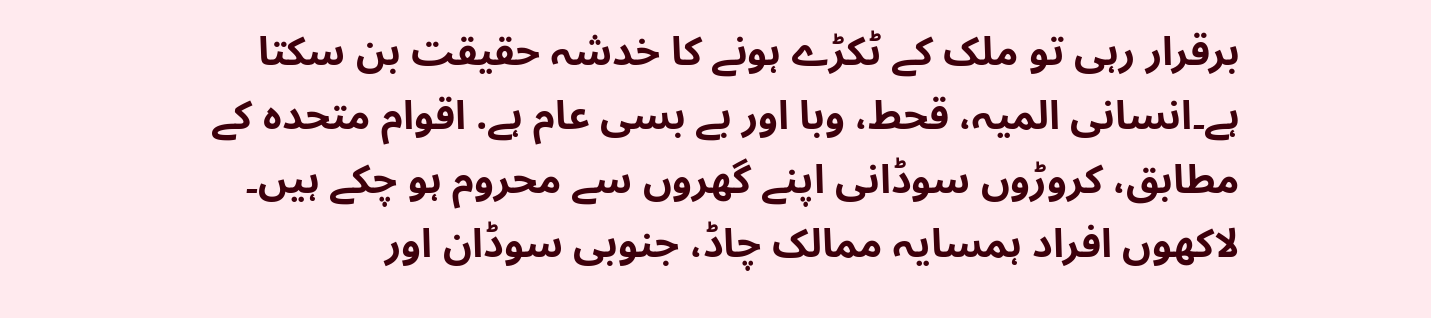برقرار رہی تو ملک کے ٹکڑے ہونے کا خدشہ حقیقت بن سکتا ہے۔انسانی المیہ، قحط، وبا اور بے بسی عام ہے. اقوام متحدہ کے مطابق، کروڑوں سوڈانی اپنے گھروں سے محروم ہو چکے ہیں۔ لاکھوں افراد ہمسایہ ممالک چاڈ، جنوبی سوڈان اور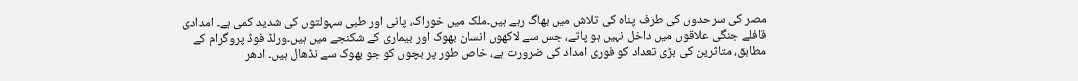مصر کی سرحدوں کی طرف پناہ کی تلاش میں بھاگ رہے ہیں۔ملک میں خوراک، پانی اور طبی سہولتوں کی شدید کمی ہے۔ امدادی قافلے جنگی علاقوں میں داخل نہیں ہو پاتے، جس سے لاکھوں انسان بھوک اور بیماری کے شکنجے میں ہیں۔ورلڈ فوڈ پروگرام کے مطابق، متاثرین کی بڑی تعداد کو فوری امداد کی ضرورت ہے، خاص طور پر بچوں کو جو بھوک سے نڈھال ہیں۔ ادھر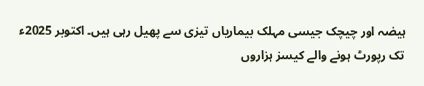ہیضہ اور چیچک جیسی مہلک بیماریاں تیزی سے پھیل رہی ہیں۔ اکتوبر 2025ء تک رپورٹ ہونے والے کیسز ہزاروں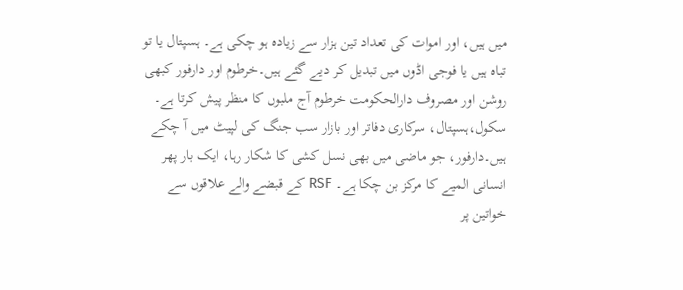میں ہیں، اور اموات کی تعداد تین ہزار سے زیادہ ہو چکی ہے۔ ہسپتال یا تو تباہ ہیں یا فوجی اڈوں میں تبدیل کر دیے گئے ہیں۔خرطوم اور دارفور کبھی روشن اور مصروف دارالحکومت خرطوم آج ملبوں کا منظر پیش کرتا ہے۔ سکول،ہسپتال، سرکاری دفاتر اور بازار سب جنگ کی لپیٹ میں آ چکے ہیں۔دارفور، جو ماضی میں بھی نسل کشی کا شکار رہا، ایک بار پھر انسانی المیے کا مرکز بن چکا ہے۔ RSF کے قبضے والے علاقوں سے خواتین پر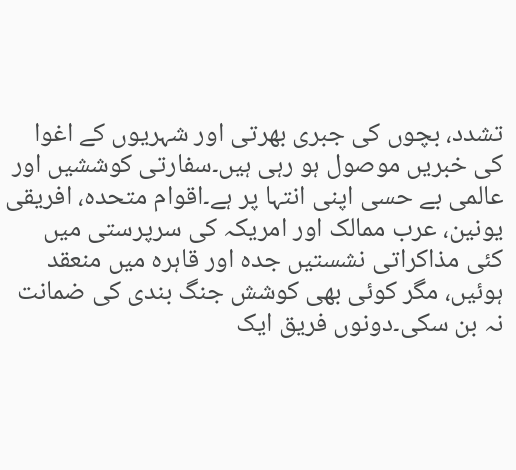تشدد، بچوں کی جبری بھرتی اور شہریوں کے اغوا کی خبریں موصول ہو رہی ہیں۔سفارتی کوششیں اور عالمی بے حسی اپنی انتہا پر ہے۔اقوام متحدہ، افریقی یونین، عرب ممالک اور امریکہ کی سرپرستی میں کئی مذاکراتی نشستیں جدہ اور قاہرہ میں منعقد ہوئیں، مگر کوئی بھی کوشش جنگ بندی کی ضمانت نہ بن سکی۔دونوں فریق ایک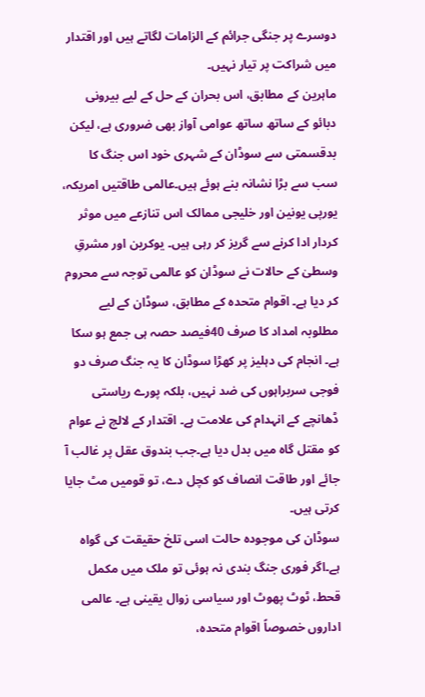دوسرے پر جنگی جرائم کے الزامات لگاتے ہیں اور اقتدار میں شراکت پر تیار نہیں۔
ماہرین کے مطابق، اس بحران کے حل کے لیے بیرونی دبائو کے ساتھ ساتھ عوامی آواز بھی ضروری ہے، لیکن بدقسمتی سے سوڈان کے شہری خود اس جنگ کا سب سے بڑا نشانہ بنے ہوئے ہیں۔عالمی طاقتیں امریکہ، یورپی یونین اور خلیجی ممالک اس تنازعے میں موثر کردار ادا کرنے سے گریز کر رہی ہیں۔ یوکرین اور مشرقِ وسطیٰ کے حالات نے سوڈان کو عالمی توجہ سے محروم کر دیا ہے۔ اقوام متحدہ کے مطابق، سوڈان کے لیے مطلوبہ امداد کا صرف 40فیصد حصہ ہی جمع ہو سکا ہے۔ انجام کی دہلیز پر کھڑا سوڈان کا یہ جنگ صرف دو فوجی سربراہوں کی ضد نہیں، بلکہ پورے ریاستی ڈھانچے کے انہدام کی علامت ہے۔ اقتدار کے لالچ نے عوام کو مقتل گاہ میں بدل دیا ہے۔جب بندوق عقل پر غالب آ جائے اور طاقت انصاف کو کچل دے، تو قومیں مٹ جایا کرتی ہیں۔
سوڈان کی موجودہ حالت اسی تلخ حقیقت کی گواہ ہے۔اگر فوری جنگ بندی نہ ہوئی تو ملک میں مکمل قحط، ٹوٹ پھوٹ اور سیاسی زوال یقینی ہے۔ عالمی اداروں خصوصاً اقوام متحدہ،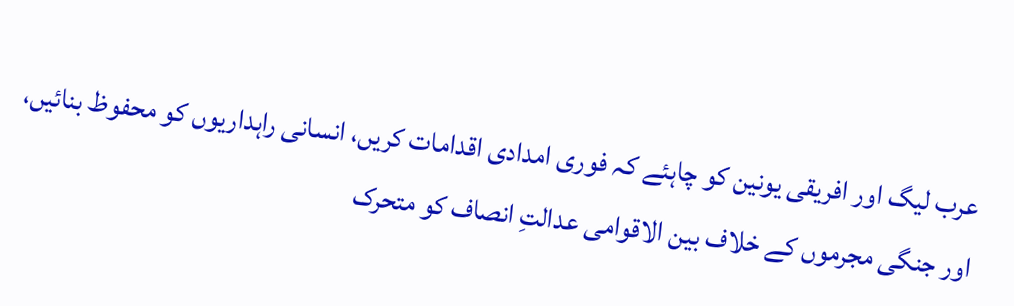عرب لیگ اور افریقی یونین کو چاہئے کہ فوری امدادی اقدامات کریں، انسانی راہداریوں کو محفوظ بنائیں، اور جنگی مجرموں کے خلاف بین الاقوامی عدالتِ انصاف کو متحرک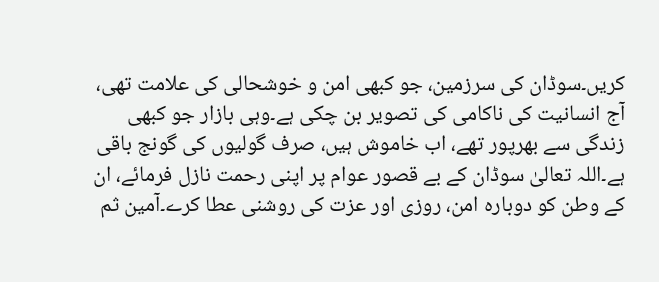کریں۔سوڈان کی سرزمین، جو کبھی امن و خوشحالی کی علامت تھی، آج انسانیت کی ناکامی کی تصویر بن چکی ہے۔وہی بازار جو کبھی زندگی سے بھرپور تھے، اب خاموش ہیں، صرف گولیوں کی گونج باقی ہے۔اللہ تعالیٰ سوڈان کے بے قصور عوام پر اپنی رحمت نازل فرمائے، ان کے وطن کو دوبارہ امن، روزی اور عزت کی روشنی عطا کرے۔آمین ثم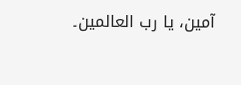آمین، یا رب العالمین۔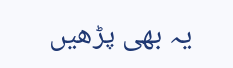یہ بھی پڑھیں